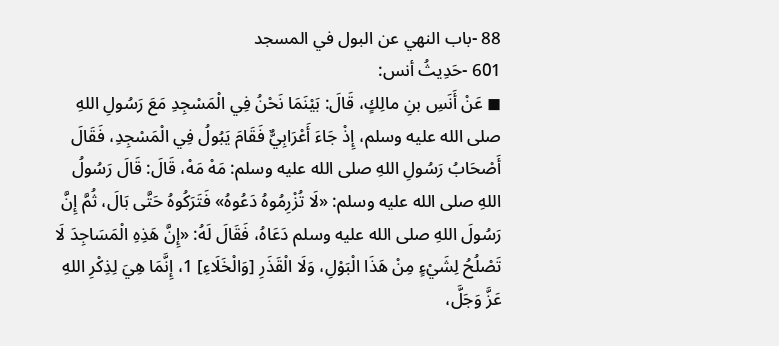88 -باب النهي عن البول في المسجد
601 -حَدِيثُ أنس:
◼ عَنْ أَنَسِ بنِ مالِكٍ، قَالَ: بَيْنَمَا نَحْنُ فِي الْمَسْجِدِ مَعَ رَسُولِ اللهِ صلى الله عليه وسلم، إِذْ جَاءَ أَعْرَابِيٌّ فَقَامَ يَبُولُ فِي الْمَسْجِدِ، فَقَالَ أَصْحَابُ رَسُولِ اللهِ صلى الله عليه وسلم: مَهْ مَهْ، قَالَ: قَالَ رَسُولُ اللهِ صلى الله عليه وسلم: «لَا تُزْرِمُوهُ دَعُوهُ» فَتَرَكُوهُ حَتَّى بَالَ، ثُمَّ إِنَّ رَسُولَ اللهِ صلى الله عليه وسلم دَعَاهُ، فَقَالَ لَهُ: «إِنَّ هَذِهِ الْمَسَاجِدَ لَا تَصْلُحُ لِشَيْءٍ مِنْ هَذَا الْبَوْلِ، وَلَا الْقَذَرِ [وَالْخَلَاءِ] 1، إِنَّمَا هِيَ لِذِكْرِ اللهِ عَزَّ وَجَلَّ،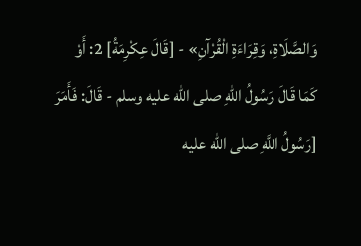وَالصَّلَاةِ، وَقِرَاءَةِ الْقُرْآنِ» - [قَالَ عِكْرِمَةُ] 2: أَوْ كَمَا قَالَ رَسُولُ اللهِ صلى الله عليه وسلم - قَالَ: فَأَمَرَ [رَسُولُ اللَّهِ صلى الله عليه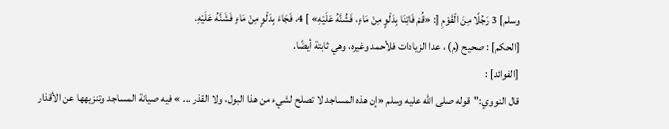وسلم] 3 رَجُلًا مِنَ الْقَوْمِ [: «قُمْ فَاتِنَا بِدَلْوٍ مِنْ مَاءٍ، فَشُنَّهُ عَلَيْهِ» ] 4، فَجَاءَ بِدَلْوٍ مِنْ مَاءٍ فَشَنَّهُ عَلَيْهِ.
[الحكم] : صحيح (م) ، عدا الزيادات فلأحمد وغيره، وهي ثابتة أيضًا.
[الفوائد] :
قال النووي:"قوله صلى الله عليه وسلم «إن هذه المساجد لا تصلح لشيء من هذا البول، ولا القذر ... » فيه صيانة المساجد وتنزيهها عن الأقذار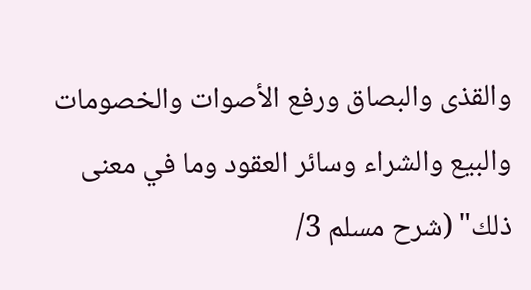والقذى والبصاق ورفع الأصوات والخصومات والبيع والشراء وسائر العقود وما في معنى ذلك" (شرح مسلم 3/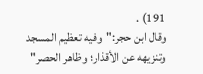191) .
وقال ابن حجر:"وفيه تعظيم المسجد وتنزيهه عن الأقذار؛ وظاهر الحصر"